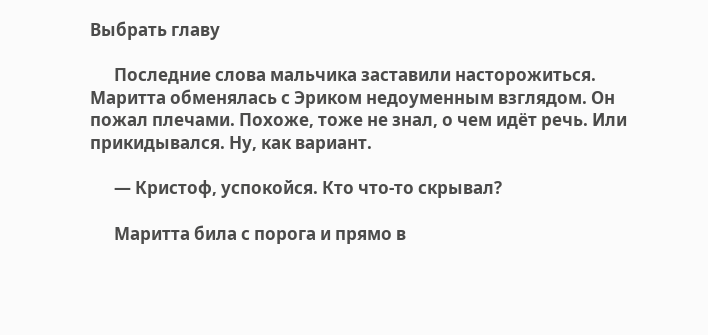Выбрать главу

      Последние слова мальчика заставили насторожиться. Маритта обменялась с Эриком недоуменным взглядом. Он пожал плечами. Похоже, тоже не знал, о чем идёт речь. Или прикидывался. Ну, как вариант.

      — Кристоф, успокойся. Кто что-то скрывал?

      Маритта била с порога и прямо в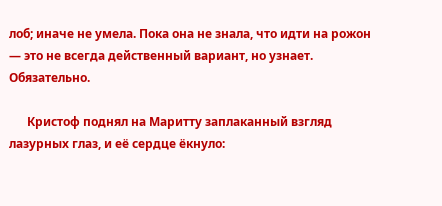лоб; иначе не умела. Пока она не знала, что идти на рожон — это не всегда действенный вариант, но узнает. Обязательно.

      Кристоф поднял на Маритту заплаканный взгляд лазурных глаз, и её сердце ёкнуло: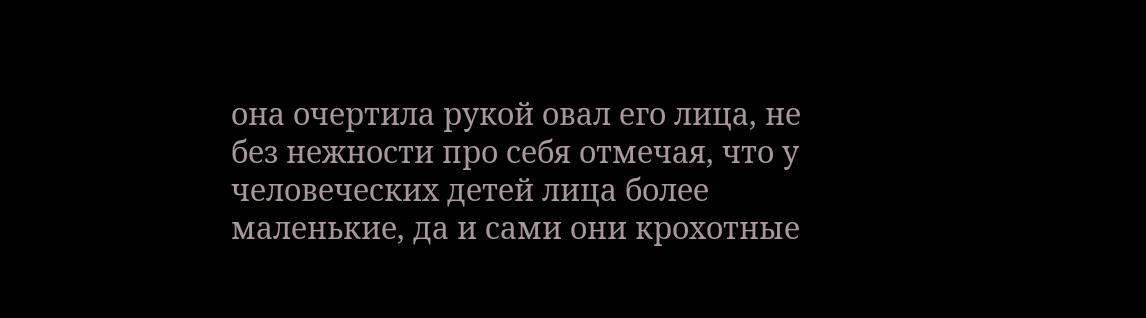она очертила рукой овал его лица, не без нежности про себя отмечая, что у человеческих детей лица более маленькие, да и сами они крохотные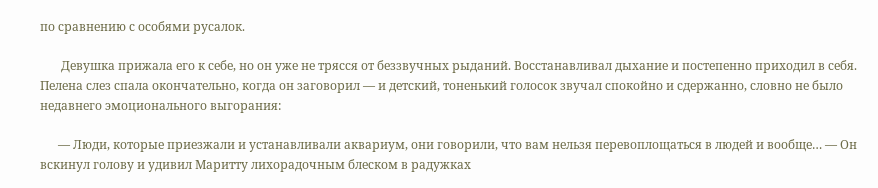по сравнению с особями русалок.

       Девушка прижала его к себе, но он уже не трясся от беззвучных рыданий. Восстанавливал дыхание и постепенно приходил в себя. Пелена слез спала окончательно, когда он заговорил — и детский, тоненький голосок звучал спокойно и сдержанно, словно не было недавнего эмоционального выгорания:

      — Люди, которые приезжали и устанавливали аквариум, они говорили, что вам нельзя перевоплощаться в людей и вообще… — Он вскинул голову и удивил Маритту лихорадочным блеском в радужках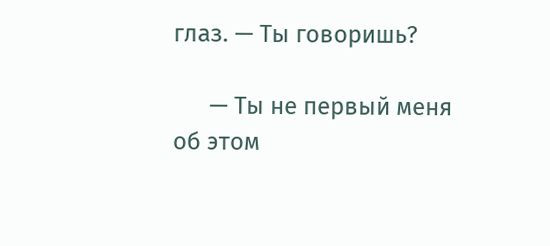глаз. — Ты говоришь?

      — Ты не первый меня об этом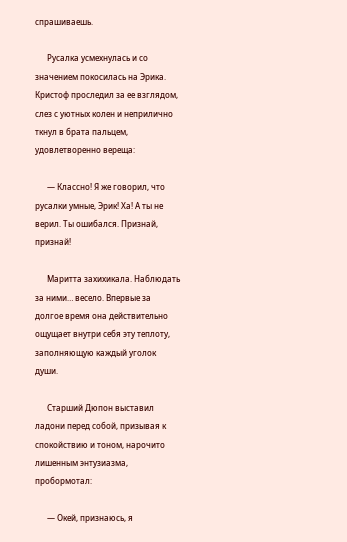спрашиваешь.

      Русалка усмехнулась и со значением покосилась на Эрика. Кристоф проследил за ее взглядом, слез с уютных колен и неприлично ткнул в брата пальцем, удовлетворенно вереща:

      — Классно! Я же говорил, что русалки умные, Эрик! Ха! А ты не верил. Ты ошибался. Признай, признай!

      Маритта захихикала. Наблюдать за ними… весело. Впервые за долгое время она действительно ощущает внутри себя эту теплоту, заполняющую каждый уголок души.

      Старший Дюпон выставил ладони перед собой, призывая к спокойствию и тоном, нарочито лишенным энтузиазма, пробормотал:

      — Окей, признаюсь, я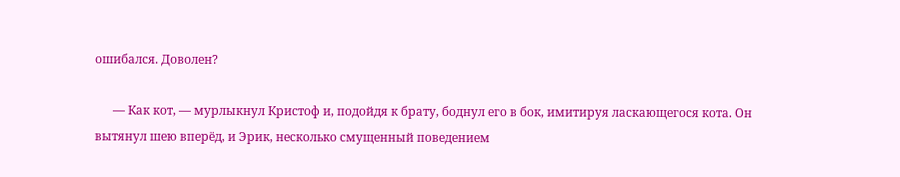ошибался. Доволен?

      — Как кот, — мурлыкнул Кристоф и, подойдя к брату, боднул его в бок, имитируя ласкающегося кота. Он вытянул шею вперёд, и Эрик, несколько смущенный поведением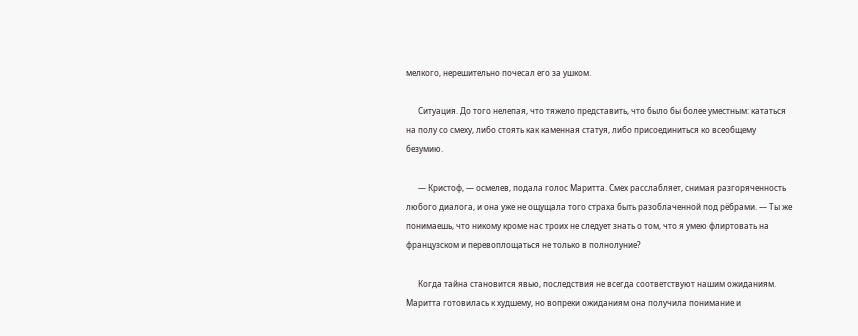мелкого, нерешительно почесал его за ушком.

      Ситуация. До того нелепая, что тяжело представить, что было бы более уместным: кататься на полу со смеху, либо стоять как каменная статуя, либо присоединиться ко всеобщему безумию.

      — Кристоф, — осмелев, подала голос Маритта. Смех расслабляет, снимая разгоряченность любого диалога, и она уже не ощущала того страха быть разоблаченной под рёбрами. — Ты же понимаешь, что никому кроме нас троих не следует знать о том, что я умею флиртовать на французском и перевоплощаться не только в полнолуние?

      Когда тайна становится явью, последствия не всегда соответствуют нашим ожиданиям. Маритта готовилась к худшему, но вопреки ожиданиям она получила понимание и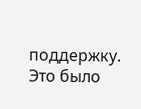поддержку. Это было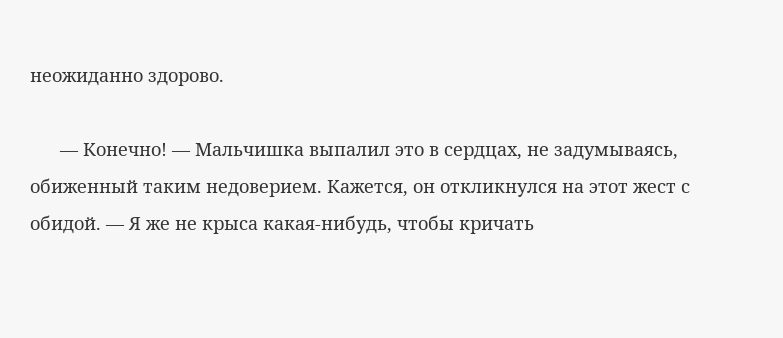неожиданно здорово.

      — Конечно! — Мальчишка выпалил это в сердцах, не задумываясь, обиженный таким недоверием. Кажется, он откликнулся на этот жест с обидой. — Я же не крыса какая-нибудь, чтобы кричать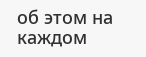об этом на каждом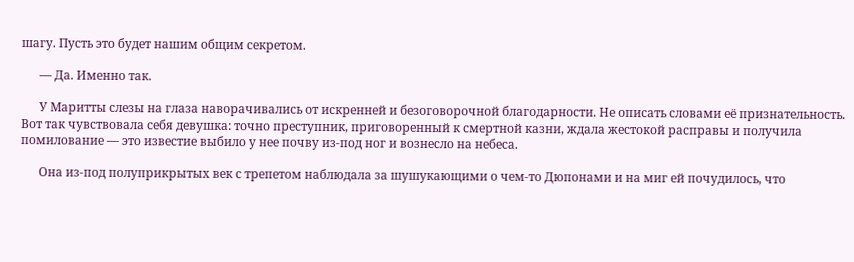шагу. Пусть это будет нашим общим секретом.

      — Да. Именно так.

      У Маритты слезы на глаза наворачивались от искренней и безоговорочной благодарности. Не описать словами её признательность. Вот так чувствовала себя девушка: точно преступник, приговоренный к смертной казни, ждала жестокой расправы и получила помилование — это известие выбило у нее почву из-под ног и вознесло на небеса.

      Она из-под полуприкрытых век с трепетом наблюдала за шушукающими о чем-то Дюпонами и на миг ей почудилось, что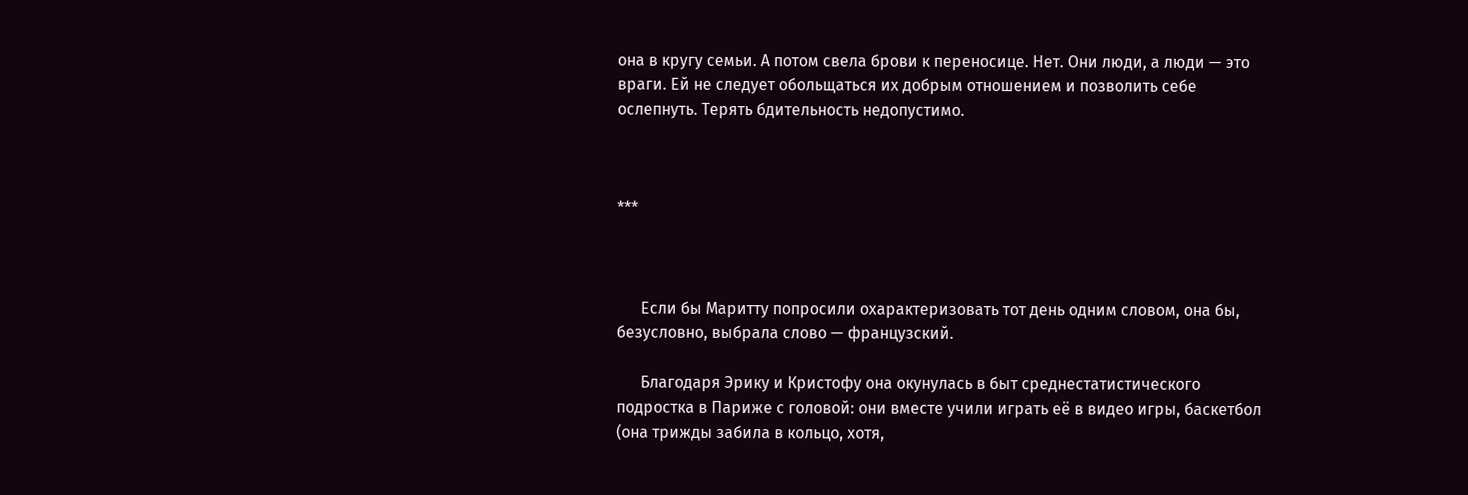она в кругу семьи. А потом свела брови к переносице. Нет. Они люди, а люди — это враги. Ей не следует обольщаться их добрым отношением и позволить себе ослепнуть. Терять бдительность недопустимо.



***



      Если бы Маритту попросили охарактеризовать тот день одним словом, она бы, безусловно, выбрала слово — французский.

      Благодаря Эрику и Кристофу она окунулась в быт среднестатистического подростка в Париже с головой: они вместе учили играть её в видео игры, баскетбол (она трижды забила в кольцо, хотя,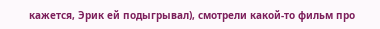кажется, Эрик ей подыгрывал), смотрели какой-то фильм про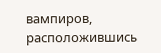вампиров, расположившись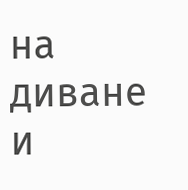на диване и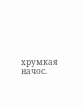хрумкая начос.